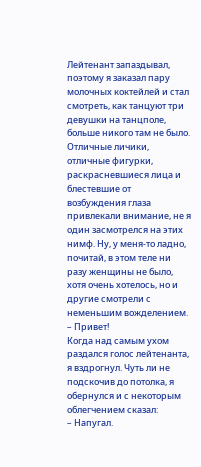Лейтенант запаздывал, поэтому я заказал пару молочных коктейлей и стал смотреть, как танцуют три девушки на танцполе, больше никого там не было. Отличные личики, отличные фигурки, раскрасневшиеся лица и блестевшие от возбуждения глаза привлекали внимание, не я один засмотрелся на этих нимф. Ну, у меня-то ладно, почитай, в этом теле ни разу женщины не было, хотя очень хотелось, но и другие смотрели с неменьшим вожделением.
– Привет!
Когда над самым ухом раздался голос лейтенанта, я вздрогнул. Чуть ли не подскочив до потолка, я обернулся и с некоторым облегчением сказал:
– Напугал.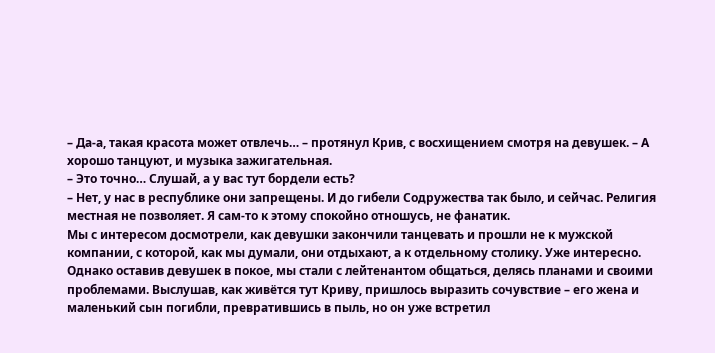– Да-а, такая красота может отвлечь… – протянул Крив, с восхищением смотря на девушек. – А хорошо танцуют, и музыка зажигательная.
– Это точно… Слушай, а у вас тут бордели есть?
– Нет, у нас в республике они запрещены. И до гибели Содружества так было, и сейчас. Религия местная не позволяет. Я сам-то к этому спокойно отношусь, не фанатик.
Мы с интересом досмотрели, как девушки закончили танцевать и прошли не к мужской компании, с которой, как мы думали, они отдыхают, а к отдельному столику. Уже интересно. Однако оставив девушек в покое, мы стали с лейтенантом общаться, делясь планами и своими проблемами. Выслушав, как живётся тут Криву, пришлось выразить сочувствие – его жена и маленький сын погибли, превратившись в пыль, но он уже встретил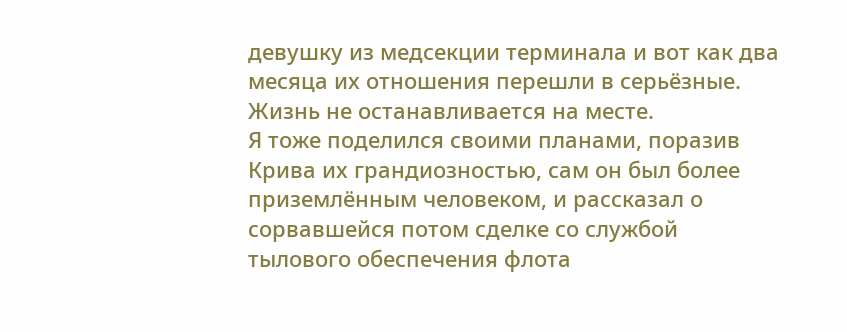девушку из медсекции терминала и вот как два месяца их отношения перешли в серьёзные. Жизнь не останавливается на месте.
Я тоже поделился своими планами, поразив Крива их грандиозностью, сам он был более приземлённым человеком, и рассказал о сорвавшейся потом сделке со службой тылового обеспечения флота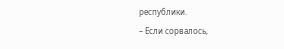республики.
– Если сорвалось,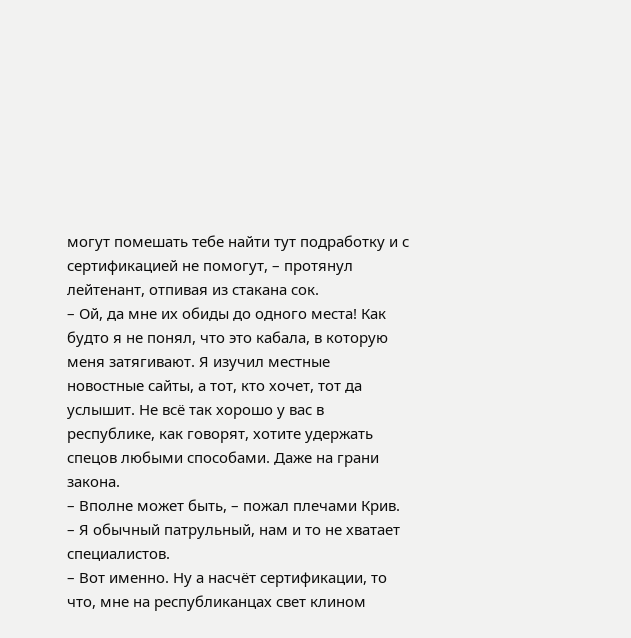могут помешать тебе найти тут подработку и с сертификацией не помогут, – протянул лейтенант, отпивая из стакана сок.
– Ой, да мне их обиды до одного места! Как будто я не понял, что это кабала, в которую меня затягивают. Я изучил местные новостные сайты, а тот, кто хочет, тот да услышит. Не всё так хорошо у вас в республике, как говорят, хотите удержать спецов любыми способами. Даже на грани закона.
– Вполне может быть, – пожал плечами Крив. – Я обычный патрульный, нам и то не хватает специалистов.
– Вот именно. Ну а насчёт сертификации, то что, мне на республиканцах свет клином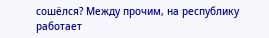сошёлся? Между прочим, на республику работает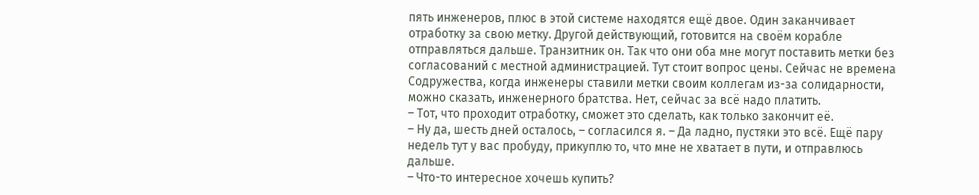пять инженеров, плюс в этой системе находятся ещё двое. Один заканчивает отработку за свою метку. Другой действующий, готовится на своём корабле отправляться дальше. Транзитник он. Так что они оба мне могут поставить метки без согласований с местной администрацией. Тут стоит вопрос цены. Сейчас не времена Содружества, когда инженеры ставили метки своим коллегам из-за солидарности, можно сказать, инженерного братства. Нет, сейчас за всё надо платить.
– Тот, что проходит отработку, сможет это сделать, как только закончит её.
– Ну да, шесть дней осталось, – согласился я. – Да ладно, пустяки это всё. Ещё пару недель тут у вас пробуду, прикуплю то, что мне не хватает в пути, и отправлюсь дальше.
– Что-то интересное хочешь купить?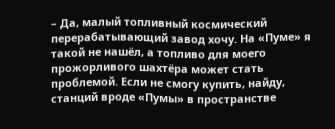– Да, малый топливный космический перерабатывающий завод хочу. На «Пуме» я такой не нашёл, а топливо для моего прожорливого шахтёра может стать проблемой. Если не смогу купить, найду, станций вроде «Пумы» в пространстве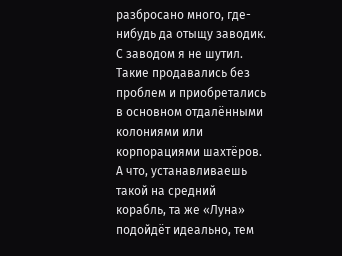разбросано много, где-нибудь да отыщу заводик.
С заводом я не шутил. Такие продавались без проблем и приобретались в основном отдалёнными колониями или корпорациями шахтёров. А что, устанавливаешь такой на средний корабль, та же «Луна» подойдёт идеально, тем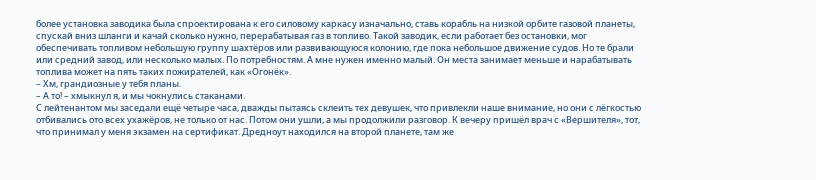более установка заводика была спроектирована к его силовому каркасу изначально, ставь корабль на низкой орбите газовой планеты, спускай вниз шланги и качай сколько нужно, перерабатывая газ в топливо. Такой заводик, если работает без остановки, мог обеспечивать топливом небольшую группу шахтёров или развивающуюся колонию, где пока небольшое движение судов. Но те брали или средний завод, или несколько малых. По потребностям. А мне нужен именно малый. Он места занимает меньше и нарабатывать топлива может на пять таких пожирателей, как «Огонёк».
– Хм, грандиозные у тебя планы.
– А то! – хмыкнул я, и мы чокнулись стаканами.
С лейтенантом мы заседали ещё четыре часа, дважды пытаясь склеить тех девушек, что привлекли наше внимание, но они с лёгкостью отбивались ото всех ухажёров, не только от нас. Потом они ушли, а мы продолжили разговор. К вечеру пришёл врач с «Вершителя», тот, что принимал у меня экзамен на сертификат. Дредноут находился на второй планете, там же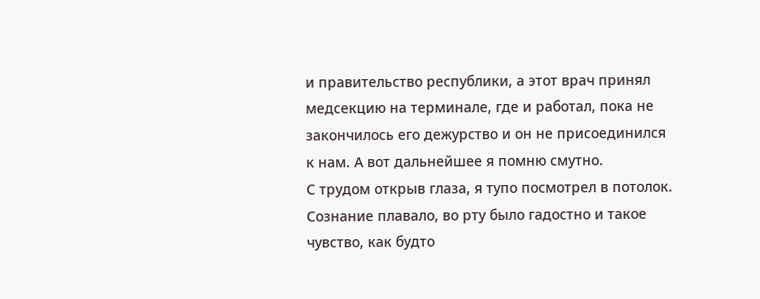и правительство республики, а этот врач принял медсекцию на терминале, где и работал, пока не закончилось его дежурство и он не присоединился к нам. А вот дальнейшее я помню смутно.
С трудом открыв глаза, я тупо посмотрел в потолок. Сознание плавало, во рту было гадостно и такое чувство, как будто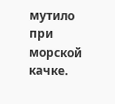мутило при морской качке.